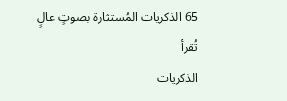65 الذكريات المُستثارة بصوتٍ عالٍ
تُقرأ
الذكريات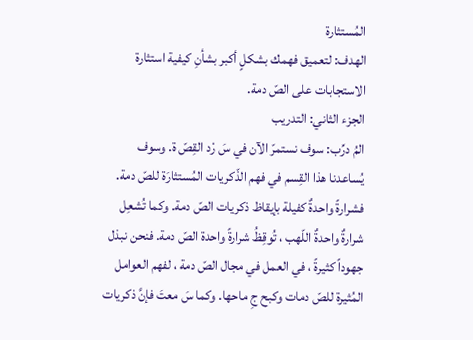المُستثارة
الهدف: لتعميق فهمك بشكلٍ أكبر بشأنِ كيفية استثارة الاستجابات على الصّ دمة.
الجزء الثاني: التدريب
المُ درِّب: سوف نستمرّ الآن في سَ رْد القِصّ ة. وسوف يُساعدنا هذا القِسم في فهم الذّكريات المُستثارَة للصّ دمة. فشرارةً واحدةٌ كفيلة بإيقاظ ذكريات الصّ دمة. وكما تُشعِل شرارةٌ واحدةٌ اللّهب ، تُوقِظُ شرارةً واحدة الصّ دمة. فنحن نبذل جهوداً كثيرةً ، في العمل في مجال الصّ دمة ، لفهم العوامل المُثيرة للصّ دمات وكبح جِ ماحها. وكما سَ معتَ فإنَّ ذكريات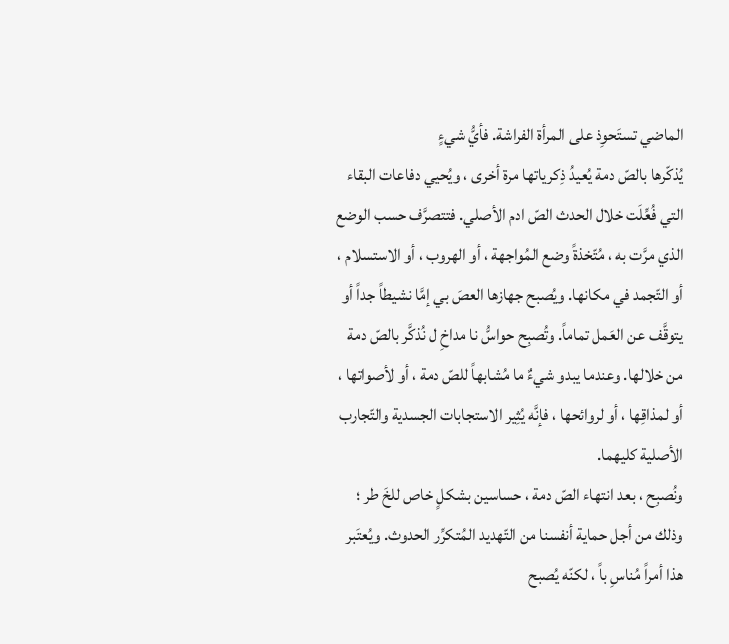الماضي تستَحوِذ على المرأة الفراشة. فأيُّ شيءٍ
يُذكّرها بالصّ دمة يُعيدُ ذِكرياتها مرة أخرى ، ويُحيي دفاعات البقاء التي فُعِّلَت خلال الحدث الصّ ادم الأصلي. فتتصرَّف حسب الوضع الذي مرَّت به ، مُتّخذةً وضع المُواجهة ، أو الهروب ، أو الاستسلام ، أو التّجمد في مكانها. ويُصبح جهازها العصَ بي إمَّا نشيطاً جداً أو يتوقَّف عن العَمل تماماً. وتُصبِح حواسُّ نا مداخِ ل نُذكَّر بالصّ دمة من خلالها. وعندما يبدو شيءٌ ما مُشابهاً للصّ دمة ، أو لأصواتها ، أو لمذاقِها ، أو لروائحها ، فإنَّه يُثِير الاستجابات الجسدية والتّجارب الأصلية كليهما.
ونُصبِح ، بعد انتهاء الصّ دمة ، حساسين بشكلٍ خاص للخَ طر ؛ وذلك من أجل حماية أنفسنا من التّهديد المُتكرِّر الحدوث. ويُعتَبر هذا أمراً مُناسِ باً ، لكنّه يُصبح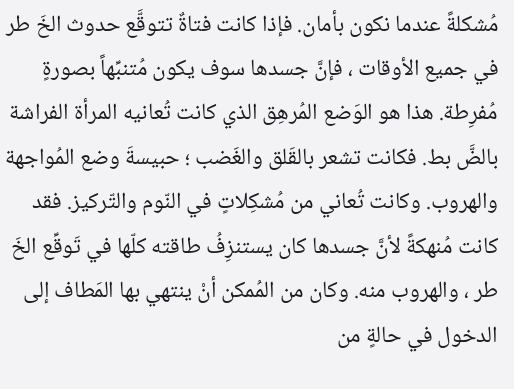مُشكلةً عندما نكون بأمان. فإذا كانت فتاةٌ تتوقَّع حدوث الخَ طر في جميع الأوقات ، فإنَّ جسدها سوف يكون مُتنبِّهاً بصورةٍ مُفرِطة. هذا هو الوَضع المُرهِق الذي كانت تُعانيه المرأة الفراشة بالضَّ بط. فكانت تشعر بالقَلق والغَضب ؛ حبيسةَ وضع المُواجهة والهروب. وكانت تُعاني من مُشكِلاتٍ في النّوم والتّركيز. فقد كانت مُنهكةً لأنَّ جسدها كان يستنزِفُ طاقته كلّها في تَوقِّع الخَ طر ، والهروب منه. وكان من المُمكن أنْ ينتهي بها المَطاف إلى الدخول في حالةٍ من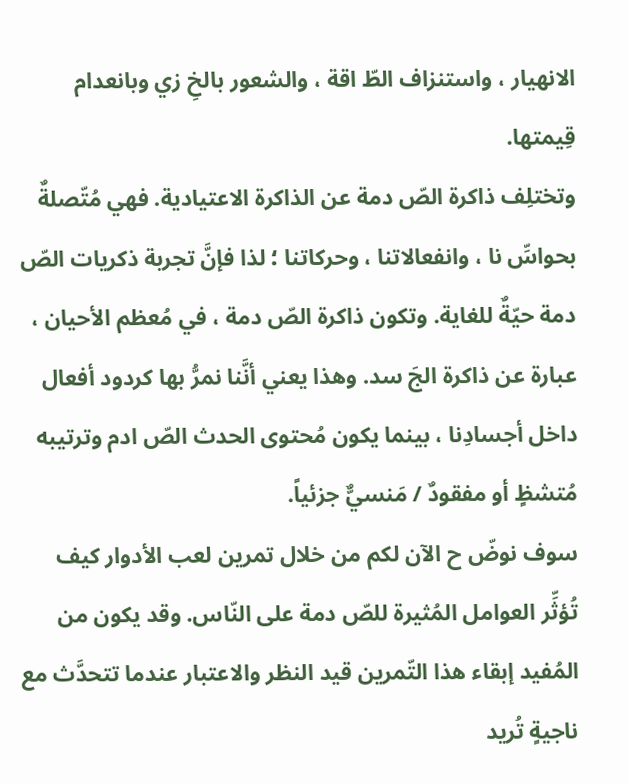الانهيار ، واستنزاف الطّ اقة ، والشعور بالخِ زي وبانعدام قِيمتها.
وتختلِف ذاكرة الصّ دمة عن الذاكرة الاعتيادية. فهي مُتّصلةٌ بحواسِّ نا ، وانفعالاتنا ، وحركاتنا ؛ لذا فإنَّ تجربة ذكريات الصّ دمة حيّةٌ للغاية. وتكون ذاكرة الصّ دمة ، في مُعظم الأحيان ، عبارة عن ذاكرة الجَ سد. وهذا يعني أنَّنا نمرُّ بها كردود أفعال داخل أجسادِنا ، بينما يكون مُحتوى الحدث الصّ ادم وترتيبه مُتشظٍ أو مفقودٌ / مَنسيٌّ جزئياً.
سوف نوضّ ح الآن لكم من خلال تمرين لعب الأدوار كيف تُؤثِّر العوامل المُثيرة للصّ دمة على النّاس. وقد يكون من المُفيد إبقاء هذا التّمرين قيد النظر والاعتبار عندما تتحدَّث مع ناجيةٍ تُريد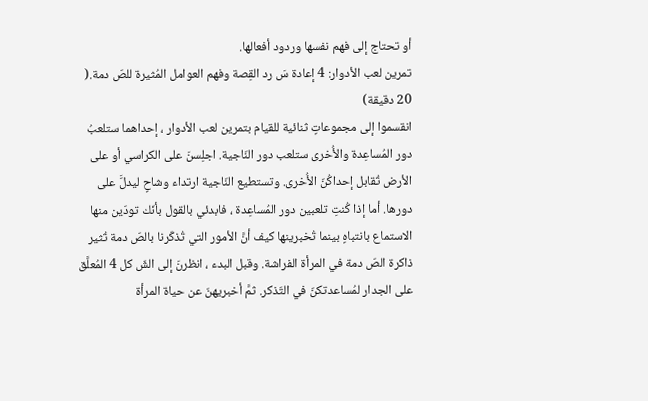أو تحتاج إلى فهم نفسها وردود أفعالها.
تمرين لعب الأدوار: 4 إعادة سَ رد القِصة وفهم العوامل المُثيرة للصّ دمة.( 20 دقيقة)
انقسموا إلى مجموعاتٍ ثنائية للقيام بتمرين لعب الأدوار ، إحداهما ستلعبُ دور المُساعِدة والأُخرى ستلعب دور النّاجية. اجلِسنَ على الكراسي أو على الأرض تُقابل إحداكُنّ الأُخرى. وتستطيع النّاجية ارتداء وشاحٍ ليدلَّ على دورها. أما إذا كُنتِ تلعبين دور المُساعِدة ، فابدئي بالقول بأنّك تودّين منها الاستماع بانتباهٍ بينما تُخبرينها كيف أنَّ الأمور التي تُذكّرنا بالصّ دمة تُثير ذاكرة الصّ دمة في المرأة الفراشة. وقبل البدء ، انظرنَ إلى الشّ كل 4 المُعلَّق على الجدار لمُساعدتكنّ في التّذكر. ثمَّ أخبريهنّ عن حياة المرأة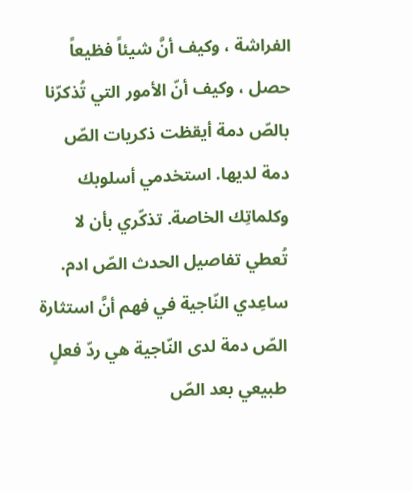الفراشة ، وكيف أنَّ شيئاً فظيعاً حصل ، وكيف أنّ الأمور التي تُذكرّنا بالصّ دمة أيقظت ذكريات الصّ دمة لديها. استخدمي أسلوبك وكلماتِك الخاصة. تذكّري بأن لا تُعطي تفاصيل الحدث الصّ ادم. ساعِدي النّاجية في فهم أنَّ استثارة الصّ دمة لدى النّاجية هي ردّ فعلٍ طبيعي بعد الصّ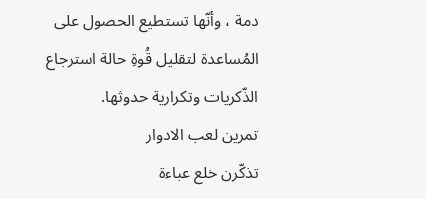دمة ، وأنّها تستطيع الحصول على المُساعدة لتقليل قُوةِ حالة استرجاع الذّكريات وتكرارية حدوثها.
تمرين لعب الادوار
تذكّرن خلع عباءة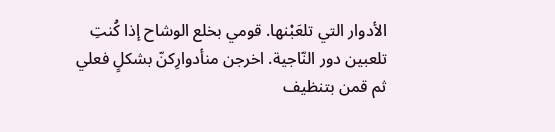الأدوار التي تلعَبْنها. قومي بخلع الوشاح إذا كُنتِ تلعبين دور النّاجية. اخرجن منأدوارِكنّ بشكلٍ فعلي ثم قمن بتنظيف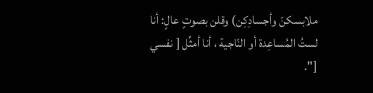ملابسكنّ وأجسادِكِن) وقلن بصوتٍ عالٍ: أنا لستُ المُساعِدة أو النّاجية ، أنا أمثِّل [ نفسي [".